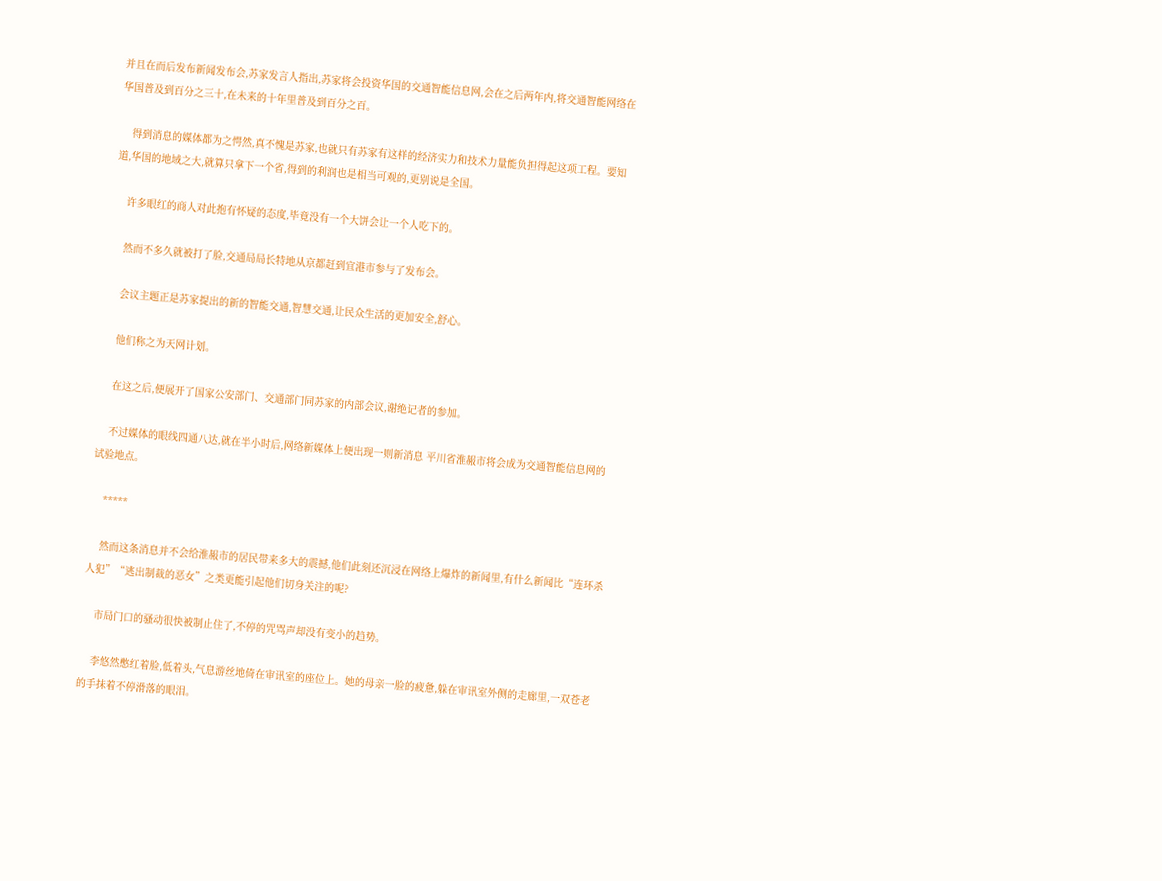并且在而后发布新闻发布会,苏家发言人指出,苏家将会投资华国的交通智能信息网,会在之后两年内,将交通智能网络在华国普及到百分之三十,在未来的十年里普及到百分之百。

    得到消息的媒体都为之愕然,真不愧是苏家,也就只有苏家有这样的经济实力和技术力量能负担得起这项工程。要知道,华国的地域之大,就算只拿下一个省,得到的利润也是相当可观的,更别说是全国。

    许多眼红的商人对此抱有怀疑的态度,毕竟没有一个大饼会让一个人吃下的。

    然而不多久就被打了脸,交通局局长特地从京都赶到宜港市参与了发布会。

    会议主题正是苏家提出的新的智能交通,智慧交通,让民众生活的更加安全,舒心。

    他们称之为天网计划。

    在这之后,便展开了国家公安部门、交通部门同苏家的内部会议,谢绝记者的参加。

    不过媒体的眼线四通八达,就在半小时后,网络新媒体上便出现一则新消息 平川省淮赧市将会成为交通智能信息网的试验地点。

    *****

    然而这条消息并不会给淮赧市的居民带来多大的震撼,他们此刻还沉浸在网络上爆炸的新闻里,有什么新闻比“连环杀人犯”“逃出制裁的恶女”之类更能引起他们切身关注的呢?

    市局门口的骚动很快被制止住了,不停的咒骂声却没有变小的趋势。

    李悠然憋红着脸,低着头,气息游丝地倚在审讯室的座位上。她的母亲一脸的疲惫,躲在审讯室外侧的走廊里,一双苍老的手抹着不停滑落的眼泪。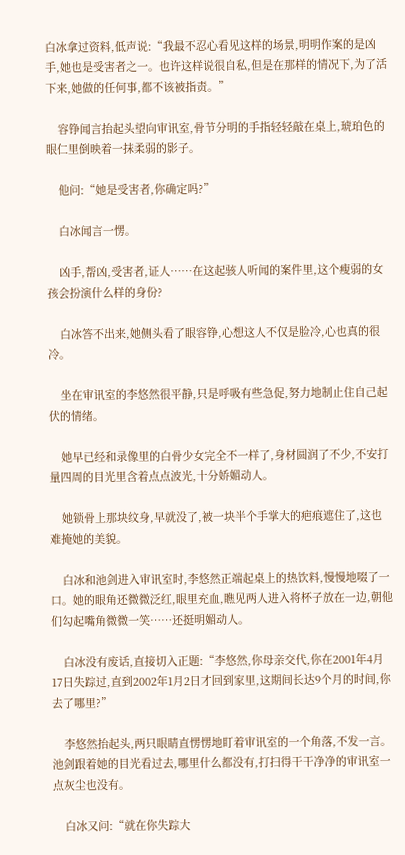白冰拿过资料,低声说:“我最不忍心看见这样的场景,明明作案的是凶手,她也是受害者之一。也许这样说很自私,但是在那样的情况下,为了活下来,她做的任何事,都不该被指责。”

    容铮闻言抬起头望向审讯室,骨节分明的手指轻轻敲在桌上,琥珀色的眼仁里倒映着一抹柔弱的影子。

    他问:“她是受害者,你确定吗?”

    白冰闻言一愣。

    凶手,帮凶,受害者,证人……在这起骇人听闻的案件里,这个瘦弱的女孩会扮演什么样的身份?

    白冰答不出来,她侧头看了眼容铮,心想这人不仅是脸冷,心也真的很冷。

    坐在审讯室的李悠然很平静,只是呼吸有些急促,努力地制止住自己起伏的情绪。

    她早已经和录像里的白骨少女完全不一样了,身材圆润了不少,不安打量四周的目光里含着点点波光,十分娇媚动人。

    她锁骨上那块纹身,早就没了,被一块半个手掌大的疤痕遮住了,这也难掩她的美貌。

    白冰和池剑进入审讯室时,李悠然正端起桌上的热饮料,慢慢地啜了一口。她的眼角还微微泛红,眼里充血,瞧见两人进入将杯子放在一边,朝他们勾起嘴角微微一笑……还挺明媚动人。

    白冰没有废话,直接切入正题:“李悠然,你母亲交代,你在2001年4月17日失踪过,直到2002年1月2日才回到家里,这期间长达9个月的时间,你去了哪里?”

    李悠然抬起头,两只眼睛直愣愣地盯着审讯室的一个角落,不发一言。池剑跟着她的目光看过去,哪里什么都没有,打扫得干干净净的审讯室一点灰尘也没有。

    白冰又问:“就在你失踪大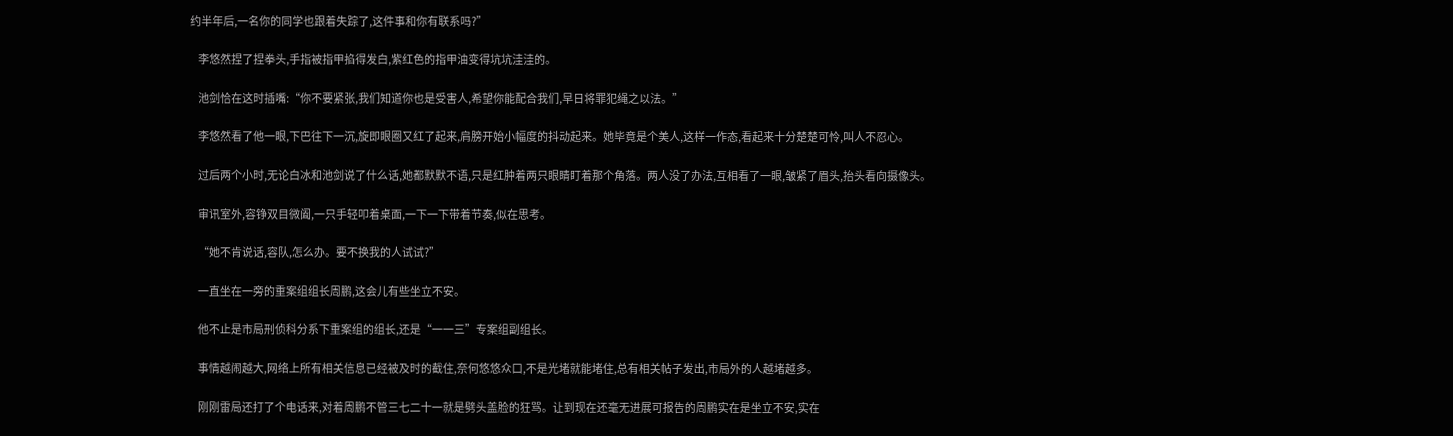约半年后,一名你的同学也跟着失踪了,这件事和你有联系吗?”

    李悠然捏了捏拳头,手指被指甲掐得发白,紫红色的指甲油变得坑坑洼洼的。

    池剑恰在这时插嘴:“你不要紧张,我们知道你也是受害人,希望你能配合我们,早日将罪犯绳之以法。”

    李悠然看了他一眼,下巴往下一沉,旋即眼圈又红了起来,肩膀开始小幅度的抖动起来。她毕竟是个美人,这样一作态,看起来十分楚楚可怜,叫人不忍心。

    过后两个小时,无论白冰和池剑说了什么话,她都默默不语,只是红肿着两只眼睛盯着那个角落。两人没了办法,互相看了一眼,皱紧了眉头,抬头看向摄像头。

    审讯室外,容铮双目微阖,一只手轻叩着桌面,一下一下带着节奏,似在思考。

    “她不肯说话,容队,怎么办。要不换我的人试试?”

    一直坐在一旁的重案组组长周鹏,这会儿有些坐立不安。

    他不止是市局刑侦科分系下重案组的组长,还是“一一三”专案组副组长。

    事情越闹越大,网络上所有相关信息已经被及时的截住,奈何悠悠众口,不是光堵就能堵住,总有相关帖子发出,市局外的人越堵越多。

    刚刚雷局还打了个电话来,对着周鹏不管三七二十一就是劈头盖脸的狂骂。让到现在还毫无进展可报告的周鹏实在是坐立不安,实在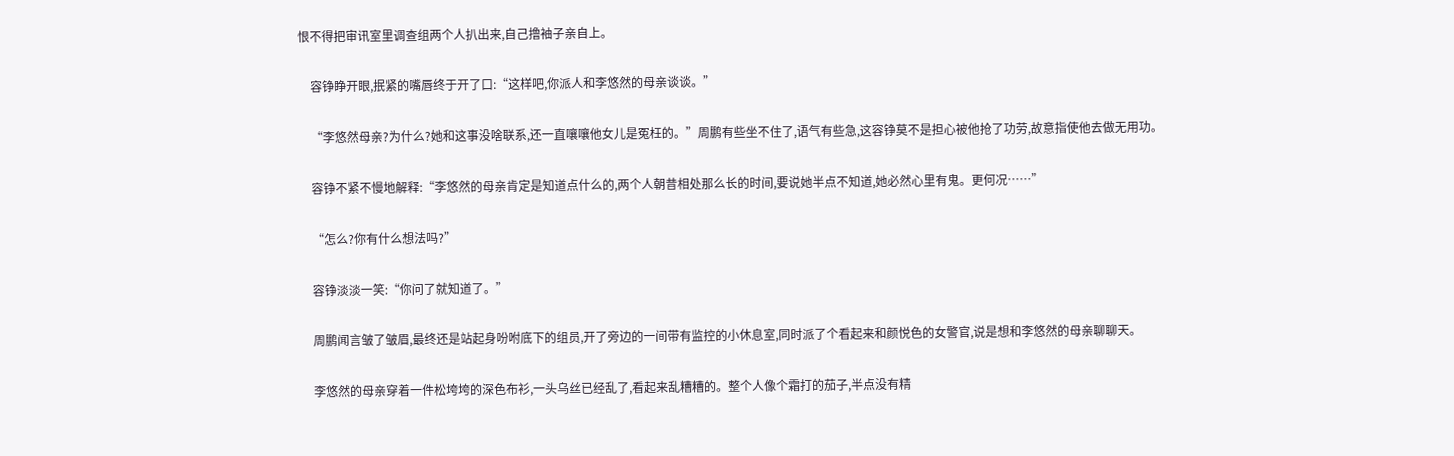恨不得把审讯室里调查组两个人扒出来,自己撸袖子亲自上。

    容铮睁开眼,抿紧的嘴唇终于开了口:“这样吧,你派人和李悠然的母亲谈谈。”

    “李悠然母亲?为什么?她和这事没啥联系,还一直嚷嚷他女儿是冤枉的。”周鹏有些坐不住了,语气有些急,这容铮莫不是担心被他抢了功劳,故意指使他去做无用功。

    容铮不紧不慢地解释:“李悠然的母亲肯定是知道点什么的,两个人朝昔相处那么长的时间,要说她半点不知道,她必然心里有鬼。更何况……”

    “怎么?你有什么想法吗?”

    容铮淡淡一笑:“你问了就知道了。”

    周鹏闻言皱了皱眉,最终还是站起身吩咐底下的组员,开了旁边的一间带有监控的小休息室,同时派了个看起来和颜悦色的女警官,说是想和李悠然的母亲聊聊天。

    李悠然的母亲穿着一件松垮垮的深色布衫,一头乌丝已经乱了,看起来乱糟糟的。整个人像个霜打的茄子,半点没有精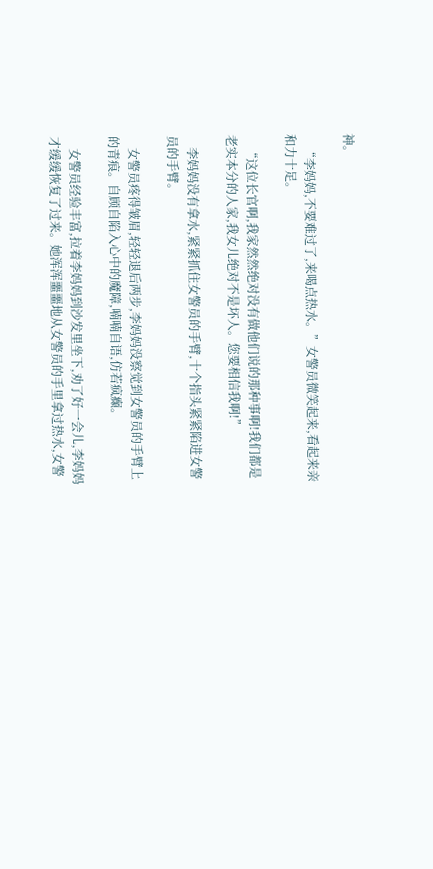神。

    “李妈妈,不要难过了,来喝点热水。”女警员微笑起来,看起来亲和力十足。

    “这位长官啊,我家然然绝对没有做他们说的那种事啊!我们都是老实本分的人家,我女儿绝对不是坏人。您要相信我啊!”

    李妈妈没有拿水,紧紧抓住女警员的手臂,十个指头紧紧陷进女警员的手臂。

    女警员疼得皱眉,轻轻退后两步,李妈妈没察觉到女警员的手臂上的青痕。自顾自陷入心中的魔障,喃喃自语,仿若疯癫。

    女警员经验丰富,拉着李妈妈到沙发里坐下,劝了好一会儿,李妈妈才缓缓恢复了过来。她浑浑噩噩地从女警员的手里拿过热水,女警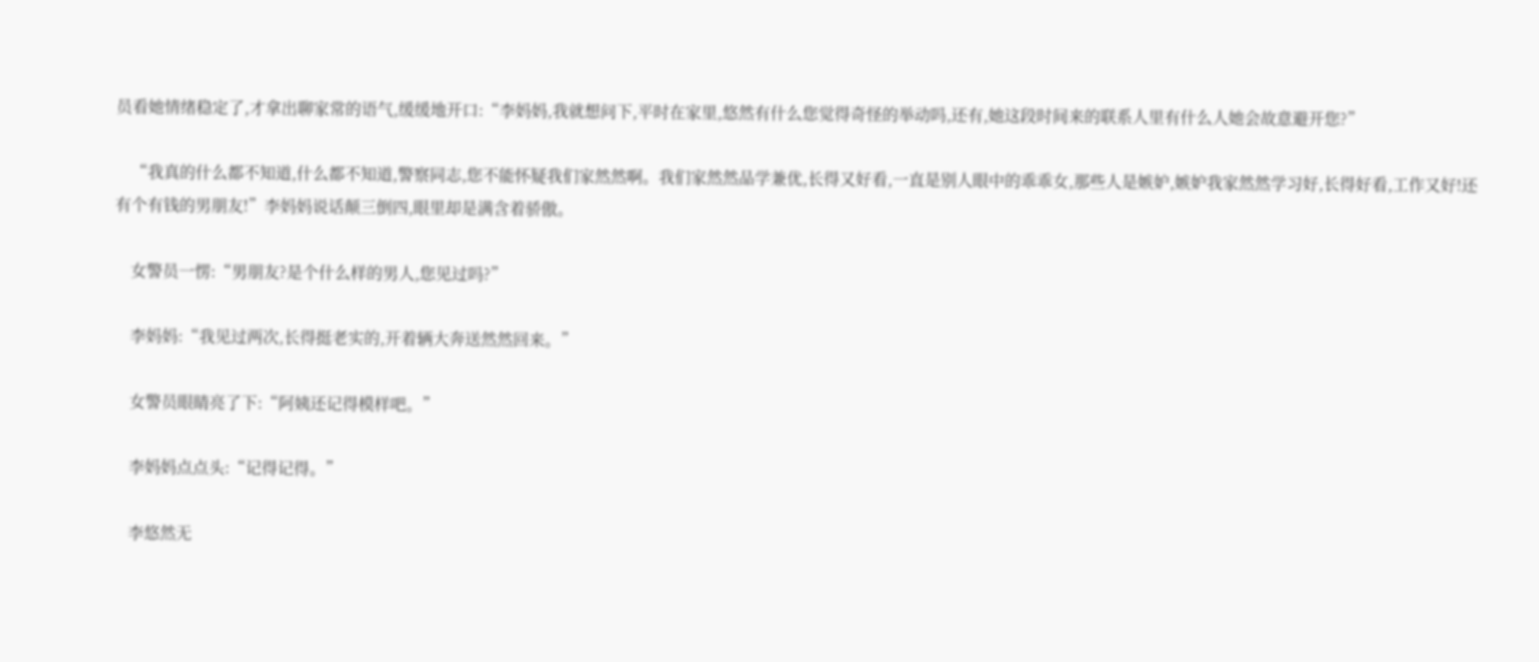员看她情绪稳定了,才拿出聊家常的语气,缓缓地开口:“李妈妈,我就想问下,平时在家里,悠然有什么您觉得奇怪的举动吗,还有,她这段时间来的联系人里有什么人她会故意避开您?”

    “我真的什么都不知道,什么都不知道,警察同志,您不能怀疑我们家然然啊。我们家然然品学兼优,长得又好看,一直是别人眼中的乖乖女,那些人是嫉妒,嫉妒我家然然学习好,长得好看,工作又好!还有个有钱的男朋友!”李妈妈说话颠三倒四,眼里却是满含着骄傲。

    女警员一愣:“男朋友?是个什么样的男人,您见过吗?”

    李妈妈:“我见过两次,长得挺老实的,开着辆大奔送然然回来。”

    女警员眼睛亮了下:“阿姨还记得模样吧。”

    李妈妈点点头:“记得记得。”

    李悠然无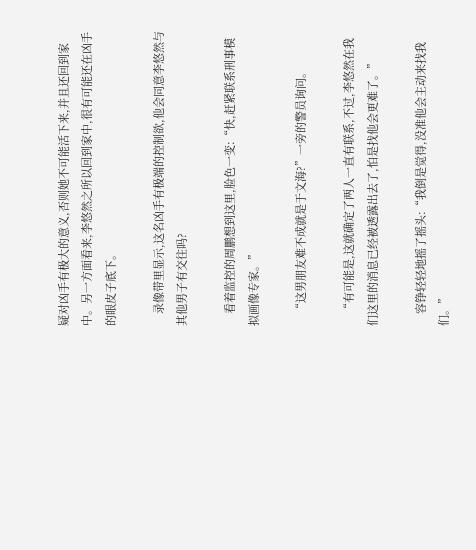疑对凶手有极大的意义,否则她不可能活下来,并且还回到家中。另一方面看来,李悠然之所以回到家中,很有可能还在凶手的眼皮子底下。

    录像带里显示,这名凶手有极端的控制欲,他会同意李悠然与其他男子有交往吗?

    看着监控的周鹏想到这里,脸色一变:“快,赶紧联系刑事模拟画像专家。”

    “这男朋友难不成就是于文海?”一旁的警员询问。

    “有可能是,这就确定了两人一直有联系,不过,李悠然在我们这里的消息已经被透露出去了,怕是找他会更难了。”

    容铮轻轻地摇了摇头:“我倒是觉得,没准他会主动来找我们。”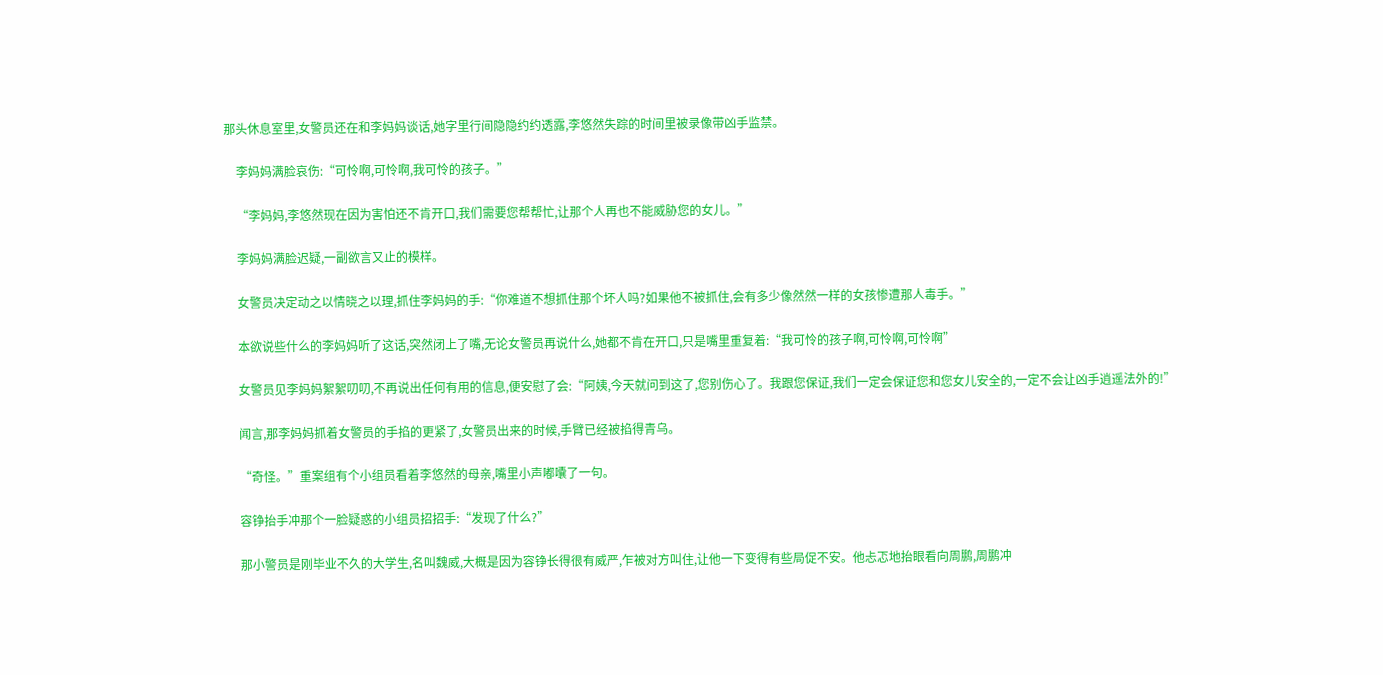那头休息室里,女警员还在和李妈妈谈话,她字里行间隐隐约约透露,李悠然失踪的时间里被录像带凶手监禁。

    李妈妈满脸哀伤:“可怜啊,可怜啊,我可怜的孩子。”

    “李妈妈,李悠然现在因为害怕还不肯开口,我们需要您帮帮忙,让那个人再也不能威胁您的女儿。”

    李妈妈满脸迟疑,一副欲言又止的模样。

    女警员决定动之以情晓之以理,抓住李妈妈的手:“你难道不想抓住那个坏人吗?如果他不被抓住,会有多少像然然一样的女孩惨遭那人毒手。”

    本欲说些什么的李妈妈听了这话,突然闭上了嘴,无论女警员再说什么,她都不肯在开口,只是嘴里重复着:“我可怜的孩子啊,可怜啊,可怜啊”

    女警员见李妈妈絮絮叨叨,不再说出任何有用的信息,便安慰了会:“阿姨,今天就问到这了,您别伤心了。我跟您保证,我们一定会保证您和您女儿安全的,一定不会让凶手逍遥法外的!”

    闻言,那李妈妈抓着女警员的手掐的更紧了,女警员出来的时候,手臂已经被掐得青乌。

    “奇怪。”重案组有个小组员看着李悠然的母亲,嘴里小声嘟囔了一句。

    容铮抬手冲那个一脸疑惑的小组员招招手:“发现了什么?”

    那小警员是刚毕业不久的大学生,名叫魏威,大概是因为容铮长得很有威严,乍被对方叫住,让他一下变得有些局促不安。他忐忑地抬眼看向周鹏,周鹏冲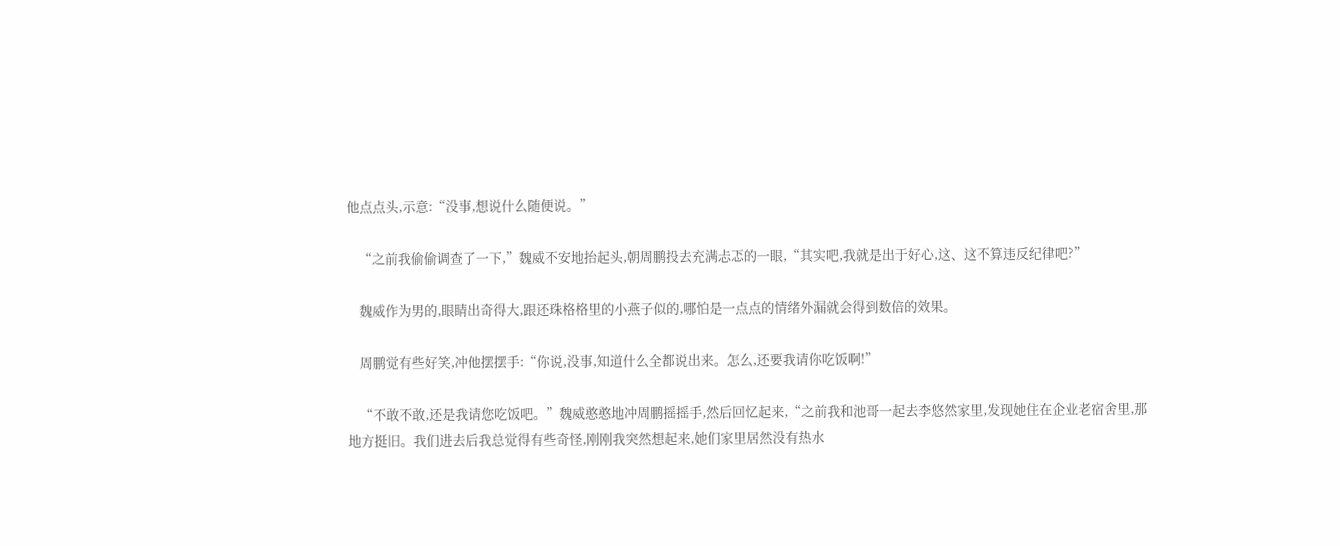他点点头,示意:“没事,想说什么随便说。”

    “之前我偷偷调查了一下,”魏威不安地抬起头,朝周鹏投去充满忐忑的一眼,“其实吧,我就是出于好心,这、这不算违反纪律吧?”

    魏威作为男的,眼睛出奇得大,跟还珠格格里的小燕子似的,哪怕是一点点的情绪外漏就会得到数倍的效果。

    周鹏觉有些好笑,冲他摆摆手:“你说,没事,知道什么全都说出来。怎么,还要我请你吃饭啊!”

    “不敢不敢,还是我请您吃饭吧。”魏威憨憨地冲周鹏摇摇手,然后回忆起来,“之前我和池哥一起去李悠然家里,发现她住在企业老宿舍里,那地方挺旧。我们进去后我总觉得有些奇怪,刚刚我突然想起来,她们家里居然没有热水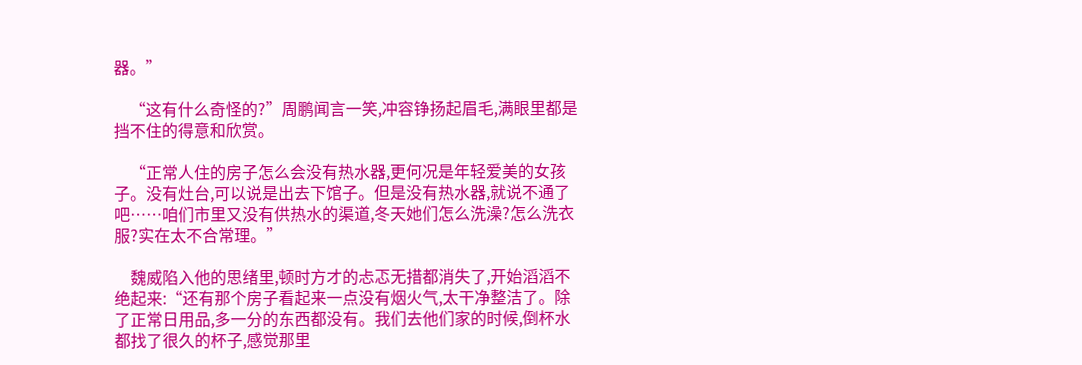器。”

    “这有什么奇怪的?”周鹏闻言一笑,冲容铮扬起眉毛,满眼里都是挡不住的得意和欣赏。

    “正常人住的房子怎么会没有热水器,更何况是年轻爱美的女孩子。没有灶台,可以说是出去下馆子。但是没有热水器,就说不通了吧……咱们市里又没有供热水的渠道,冬天她们怎么洗澡?怎么洗衣服?实在太不合常理。”

    魏威陷入他的思绪里,顿时方才的忐忑无措都消失了,开始滔滔不绝起来:“还有那个房子看起来一点没有烟火气,太干净整洁了。除了正常日用品,多一分的东西都没有。我们去他们家的时候,倒杯水都找了很久的杯子,感觉那里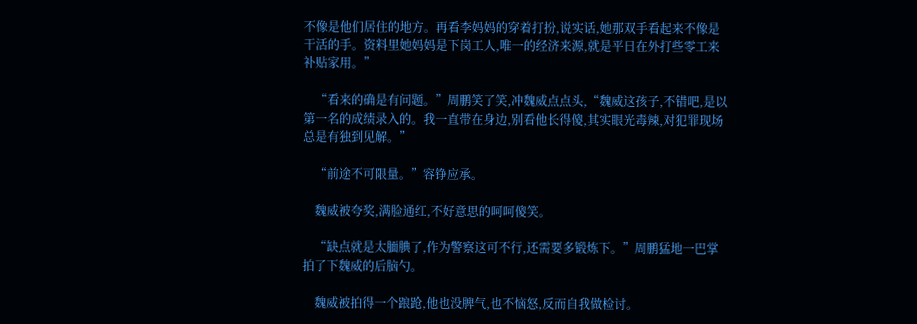不像是他们居住的地方。再看李妈妈的穿着打扮,说实话,她那双手看起来不像是干活的手。资料里她妈妈是下岗工人,唯一的经济来源,就是平日在外打些零工来补贴家用。”

    “看来的确是有问题。”周鹏笑了笑,冲魏威点点头,“魏威这孩子,不错吧,是以第一名的成绩录入的。我一直带在身边,别看他长得傻,其实眼光毒辣,对犯罪现场总是有独到见解。”

    “前途不可限量。”容铮应承。

    魏威被夸奖,满脸通红,不好意思的呵呵傻笑。

    “缺点就是太腼腆了,作为警察这可不行,还需要多锻炼下。”周鹏猛地一巴掌拍了下魏威的后脑勺。

    魏威被拍得一个踉跄,他也没脾气,也不恼怒,反而自我做检讨。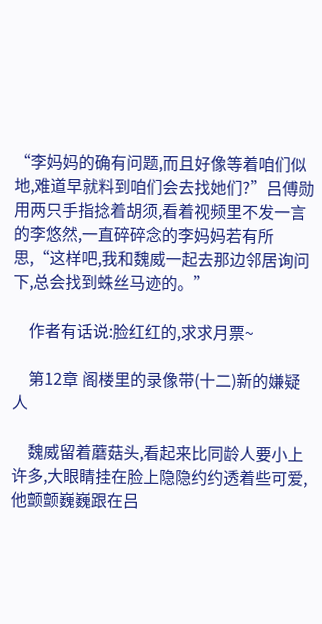“李妈妈的确有问题,而且好像等着咱们似地,难道早就料到咱们会去找她们?”吕傅勋用两只手指捻着胡须,看着视频里不发一言的李悠然,一直碎碎念的李妈妈若有所思,“这样吧,我和魏威一起去那边邻居询问下,总会找到蛛丝马迹的。”

    作者有话说:脸红红的,求求月票~

    第12章 阁楼里的录像带(十二)新的嫌疑人

    魏威留着蘑菇头,看起来比同龄人要小上许多,大眼睛挂在脸上隐隐约约透着些可爱,他颤颤巍巍跟在吕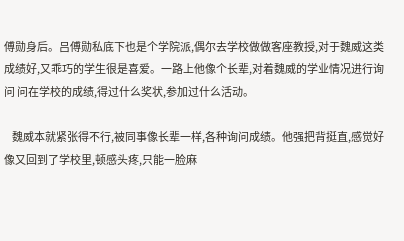傅勋身后。吕傅勋私底下也是个学院派,偶尔去学校做做客座教授,对于魏威这类成绩好,又乖巧的学生很是喜爱。一路上他像个长辈,对着魏威的学业情况进行询问 问在学校的成绩,得过什么奖状,参加过什么活动。

    魏威本就紧张得不行,被同事像长辈一样,各种询问成绩。他强把背挺直,感觉好像又回到了学校里,顿感头疼,只能一脸麻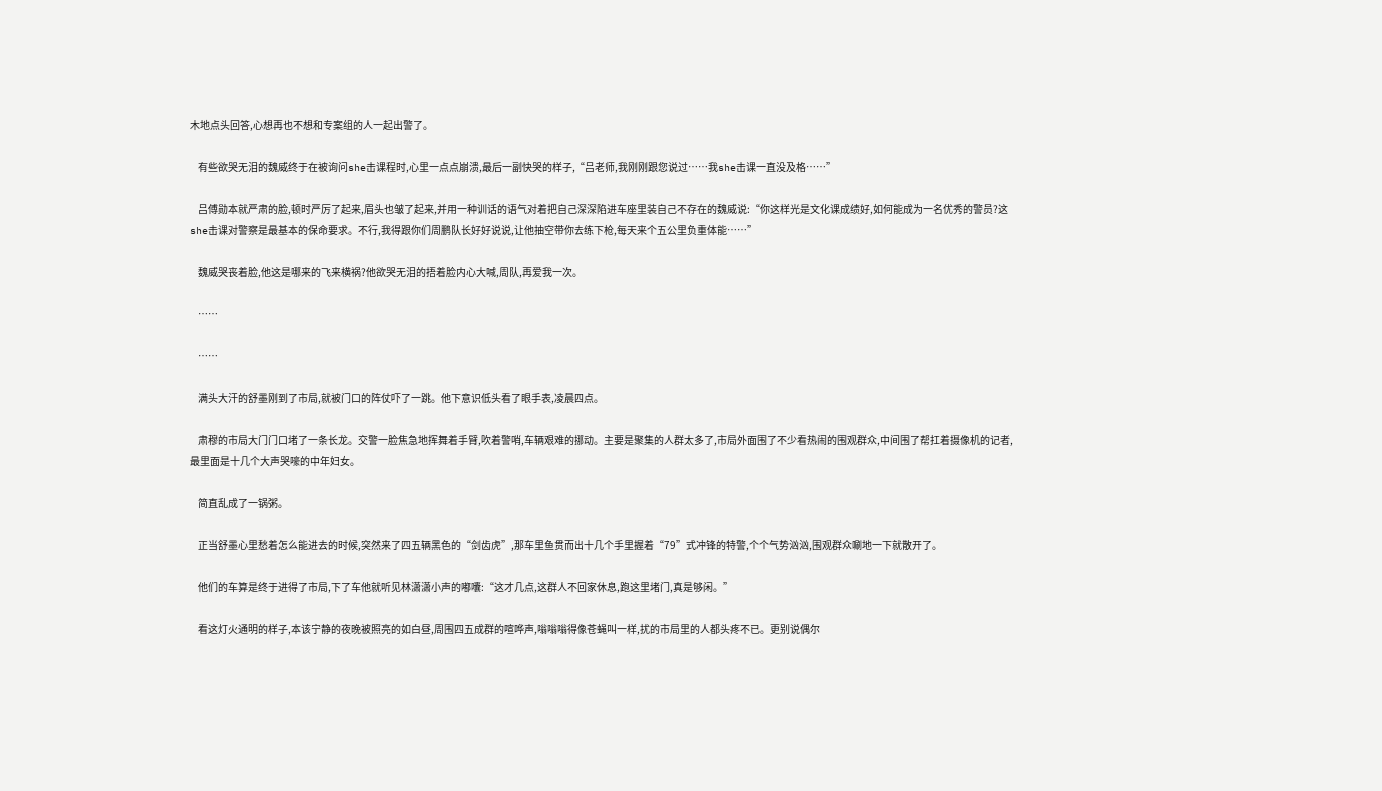木地点头回答,心想再也不想和专案组的人一起出警了。

    有些欲哭无泪的魏威终于在被询问she击课程时,心里一点点崩溃,最后一副快哭的样子,“吕老师,我刚刚跟您说过……我she击课一直没及格……”

    吕傅勋本就严肃的脸,顿时严厉了起来,眉头也皱了起来,并用一种训话的语气对着把自己深深陷进车座里装自己不存在的魏威说:“你这样光是文化课成绩好,如何能成为一名优秀的警员?这she击课对警察是最基本的保命要求。不行,我得跟你们周鹏队长好好说说,让他抽空带你去练下枪,每天来个五公里负重体能……”

    魏威哭丧着脸,他这是哪来的飞来横祸?他欲哭无泪的捂着脸内心大喊,周队,再爱我一次。

    ……

    ……

    满头大汗的舒墨刚到了市局,就被门口的阵仗吓了一跳。他下意识低头看了眼手表,凌晨四点。

    肃穆的市局大门门口堵了一条长龙。交警一脸焦急地挥舞着手臂,吹着警哨,车辆艰难的挪动。主要是聚集的人群太多了,市局外面围了不少看热闹的围观群众,中间围了帮扛着摄像机的记者,最里面是十几个大声哭嚎的中年妇女。

    简直乱成了一锅粥。

    正当舒墨心里愁着怎么能进去的时候,突然来了四五辆黑色的“剑齿虎”,那车里鱼贯而出十几个手里握着“79”式冲锋的特警,个个气势汹汹,围观群众唰地一下就散开了。

    他们的车算是终于进得了市局,下了车他就听见林潇潇小声的嘟囔:“这才几点,这群人不回家休息,跑这里堵门,真是够闲。”

    看这灯火通明的样子,本该宁静的夜晚被照亮的如白昼,周围四五成群的喧哗声,嗡嗡嗡得像苍蝇叫一样,扰的市局里的人都头疼不已。更别说偶尔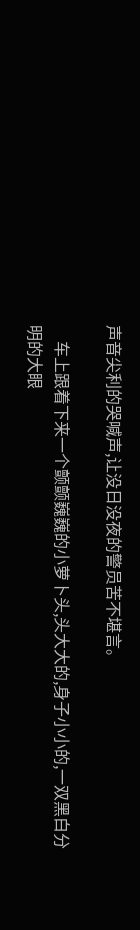声音尖利的哭喊声,让没日没夜的警员苦不堪言。

    车上跟着下来一个颤颤巍巍的小萝卜头,头大大的,身子小小的,一双黑白分明的大眼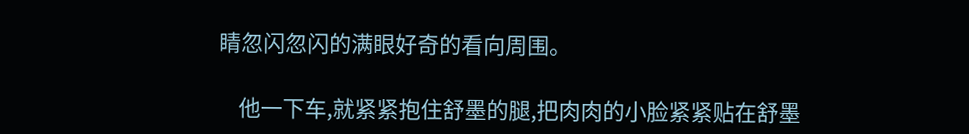睛忽闪忽闪的满眼好奇的看向周围。

    他一下车,就紧紧抱住舒墨的腿,把肉肉的小脸紧紧贴在舒墨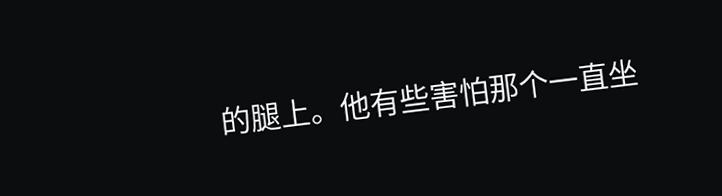的腿上。他有些害怕那个一直坐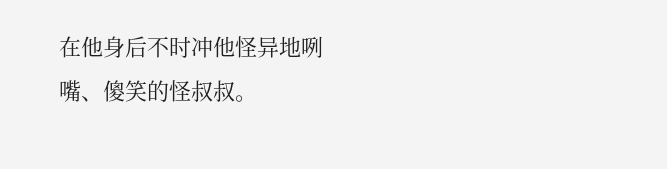在他身后不时冲他怪异地咧嘴、傻笑的怪叔叔。